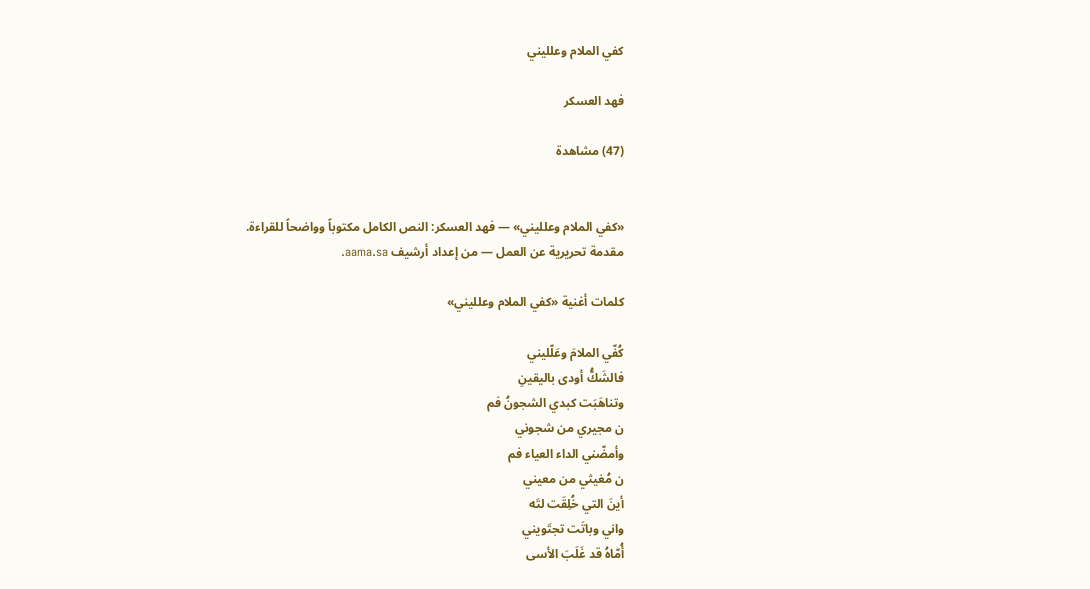كفي الملام وعلليني

فهد العسكر

(47) مشاهدة


«كفي الملام وعلليني» — فهد العسكر: النص الكامل مكتوباً وواضحاً للقراءة.
مقدمة تحريرية عن العمل — من إعداد أرشيف aama.sa.

كلمات أغنية «كفي الملام وعلليني»

كُفّي الملامَ وعَلّليني
فالشَكُّ أودى باليقينِ
وتناهَبَت كبدي الشجونُ فم
ن مجيري من شجوني
وأمضّني الداء العياء فم
ن مُغيثي من معيني
أينَ التي خُلِقَت لتَه
واني وباتَت تجتَويني
أُمّاهُ قد غَلَبَ الأسى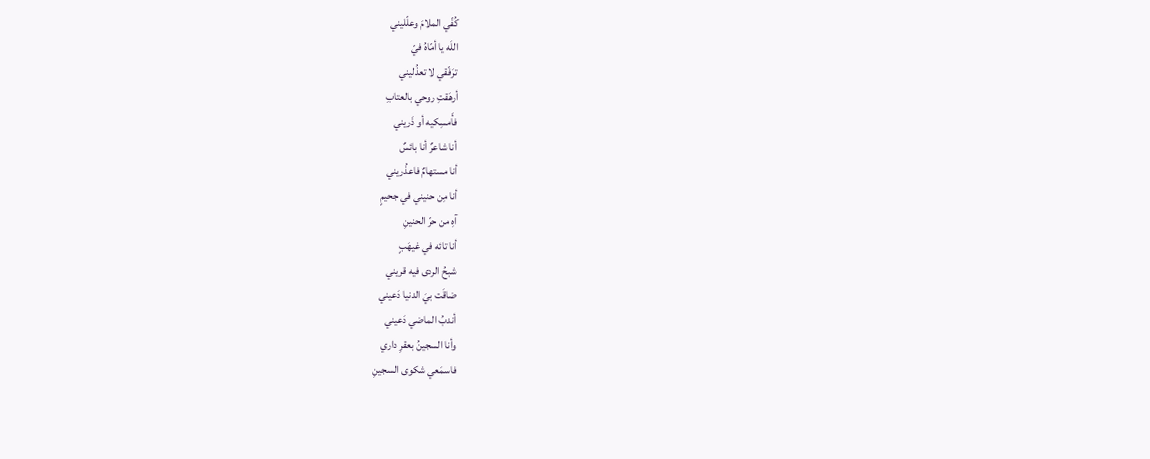كُفّي الملامَ وعلّليني
اللَه يا أمّاهُ فيّ
ترَفّقي لا تعذُليني
أرهَقتِ روحي بالعتابِ
فأَمسِكيه أو ذَريني
أنا شاعرٌ أنا بائسٌ
أنا مستهامٌ فاعذُريني
أنا مِن حنيني في جحيمٍ
آهِ من حرّ الحنينِ
أنا تائه في غيهَبٍ
شبحُ الردى فيه قريني
ضاقَت بيَ الدنيا دَعيني
أندبُ الماضي دَعيني
وأنا السجينُ بعقرِ داري
فاسمَعي شكوى السجينِ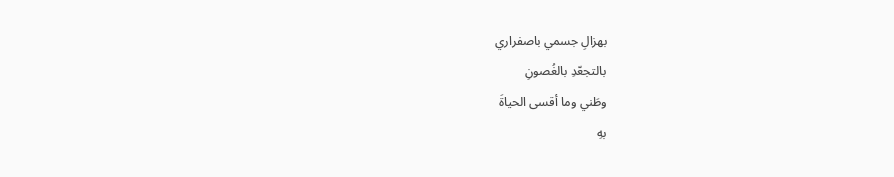بهزالِ جسمي باصفراري
بالتجعّدِ بالغُصونِ
وطَني وما أقسى الحياةَ
بهِ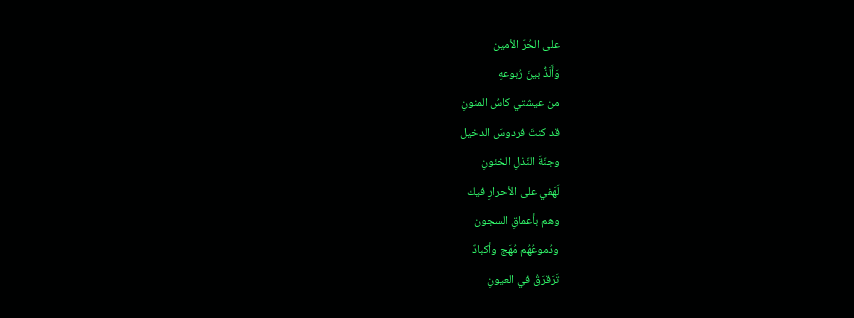على الحُرّ الأمين
وَأَلَذُّ بينَ رُبوعهِ
من عيشتي كاسُ المنونِ
قد كنتَ فردوسَ الدخيل
وجنّةَ النّذلِ الخئونِ
لَهَفي على الأحرارِ فيك
وهم بأعماقِ السجون
ودُموعُهُم مُهَج وأكبادٌ
تَرَقرَقُ في العيونِ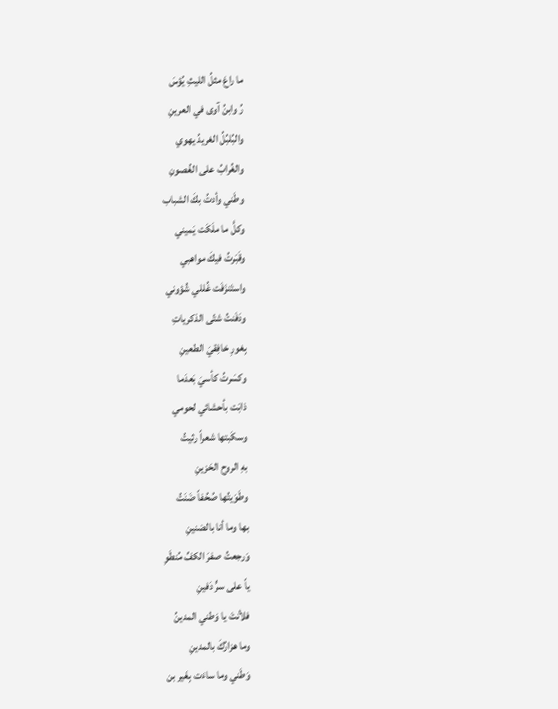ما راعَ مثلُ الليثِ يُؤسَ
رُ وابنُ آوى في العرينِ
والبُلبُلُ الغريدُ يهوي
والغُرابُ على الغُصونِ
وطَني وأدتُ بكَ الشباب
وكلَّ ما ملَكَت يَميني
وقَبَرتُ فيكَ مواهبي
واستَنزَفَت غُللي شُؤوني
ودَفَنتُ شتّى الذكرياتِ
بِغورِ خافِقيَ الطعينِ
وكسَرتُ كأسيَ بَعدَما
ذابَت بأحشائي لحومي
وسكَبتها شعراً رثيتُ
بهِ الروح الحَزينِ
وطَوَيتُها صُحُفاً ضَنَتُ
بها وما أنا بالضنينِ
وَرجعتُ صفرَ الكفِّ مُنطَوِ
ياً على سرٍّ دَفينِ
فلأنتَ يا وَطني المدينُ
وما هزارُكَ بالمدينِ
وَطَني وما ساءَت بِغَير بن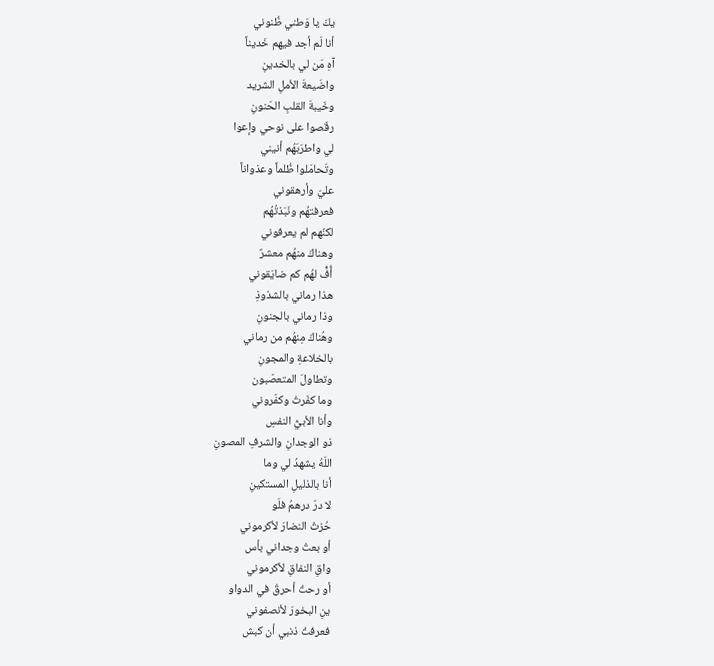يكَ يا وَطني ظُنوني
أنا لَم أجد فيهم خَديناً
آهِ مَن لي بالخدينِ
واضَيعةَ الأملِ الشريد
وخَيبةَ القلبِ الحَنونِ
رقَصوا على نوحي وإعوا
لي واطرَبَهُم أنيني
وتَحامَلوا ظُلماً وعذواناً
عليّ وأرهقوني
فعرفتهُم ونَبَذتُهُم
لكنّهم لم يعرفوني
وهناكَ منهُم معشرٌ
أُفٍّ لهُم كم ضايَقوني
هذا رماني بالشذوذِ
وذا رماني بالجنونِ
وهُناكَ مِنهُم من رماني
بالخلاعةِ والمجونِ
وتطاولَ المتعصّبون
وما كفَرتُ وكفّروني
وأنا الأبيُّ النفسِ
ذو الوجدانِ والشرفِ المصونِ
اللَهُ يشهدُ لي وما
أنا بالذليلِ المستكينِ
لا درّ درهمُ فلَو
حُزتُ النضارَ لأكرموني
أو بعتُ وجداني بأس
واقِ النفاقِ لأكرموني
أو رحتُ أحرقُ في الدواو
ينِ البخورَ لأنصفوني
فعرفتُ ذنبي أن كبش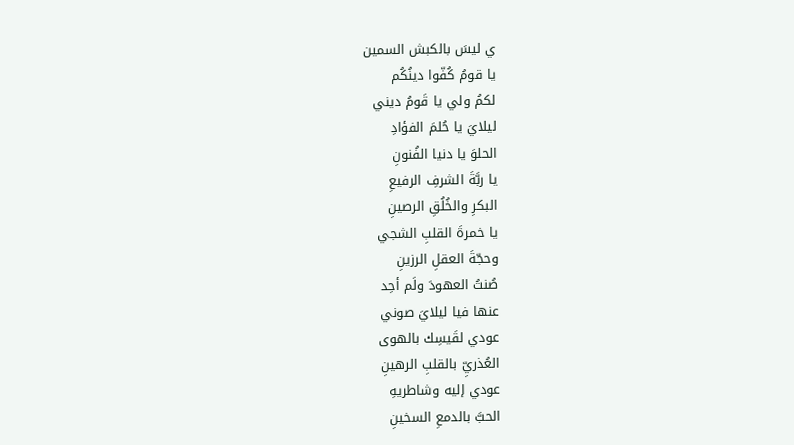ي ليسَ بالكبش السمين
يا قومُ كُفّوا دينُكُم
لكمُ ولي يا قَومُ ديني
ليلايَ يا حُلمَ الفؤادِ
الحلوَ يا دنيا الفُنونِ
يا ربَّةَ الشرفِ الرفيعِ
البكرِ والخُلُقِ الرصينِ
يا خمرةَ القلبِ الشجي
وحجّةَ العقلِ الرزينِ
صُنتُ العهودَ ولَم أحِد
عنها فيا ليلايَ صوني
عودي لقَيسِك بالهوى
العُذريِّ بالقلبِ الرهينِ
عودي إليه وشاطريهِ
الحبَّ بالدمعِ السخينِ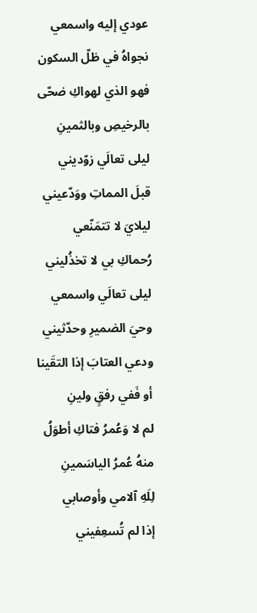عودي إليه واسمعي
نجواهُ في ظلّ السكون
فهو الذي لهواكِ ضحّى
بالرخيصِ وبالثمينِ
ليلى تعالَي زوّديني
قبلَ المماتِ ووَدّعيني
ليلايَ لا تتمَنّعي
رُحماكِ بي لا تخذُليني
ليلى تعالَي واسمعي
وحيَ الضميرِ وحدّثيني
ودعي العتابَ إذا التقَينا
أو فَفي رفقٍ ولينِ
لم لا وَعُمرُ فتاكِ أطوَلُ
منهُ عُمرُ الياسَمينِ
لِلَهِ آلامي وأوصابي
إذا لم تُسعِفيني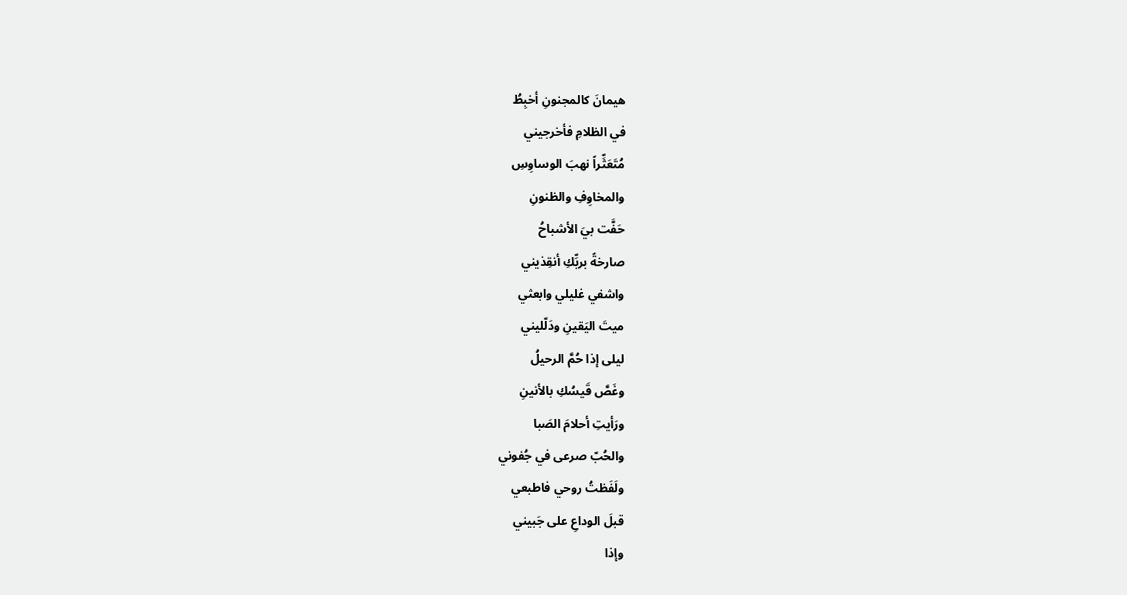هيمانَ كالمجنونِ أخبِطُ
في الظلامِ فأخرجيني
مُتَعَثِّراً نهبَ الوساوِسِ
والمخاوِفِ والظنونِ
حَفَّت بيَ الأشباحُ
صارخةً بربِّكِ أنقِذيني
واشفي غليلي وابعثي
ميتَ اليَقينِ ودَلّليني
ليلى إذا حُمَّ الرحيلُ
وغَصَّ قَيسُكِ بالأنينِ
ورَأيتِ أحلامَ الصَبا
والحُبّ صرعى في جُفوني
ولَفَظتُ روحي فاطبعي
قبلَ الوداعِ على جَبيني
وإذا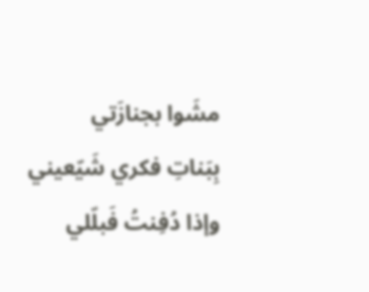مشَوا بجنازَتي
بِبَناتِ فكري شَيّعيني
وإذا دُفِنتُ فَبلّلي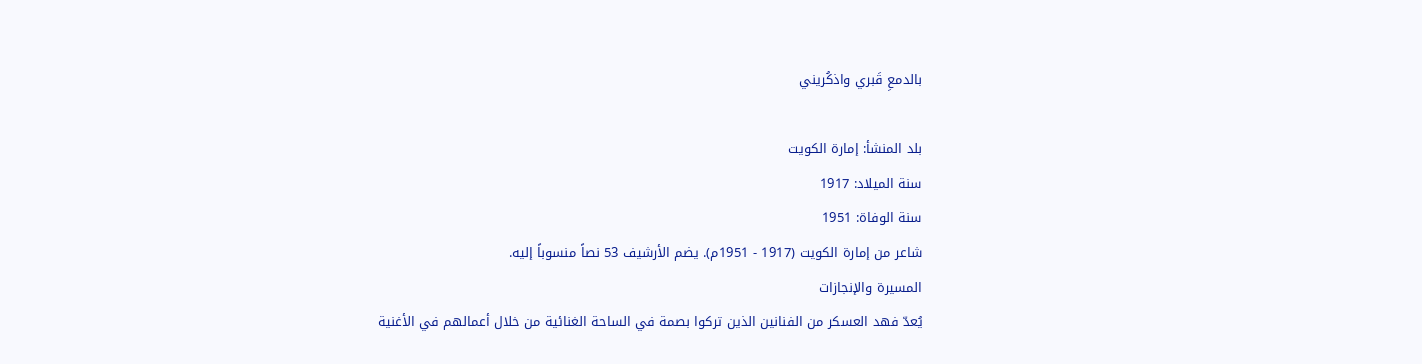بالدمعِ قَبري واذكُريني

بلد المنشأ: إمارة الكويت
سنة الميلاد: 1917
سنة الوفاة: 1951
شاعر من إمارة الكويت (1917 - 1951م). يضم الأرشيف 53 نصاً منسوباً إليه.
المسيرة والإنجازات
يُعدّ فهد العسكر من الفنانين الذين تركوا بصمة في الساحة الغنائية من خلال أعمالهم في الأغنية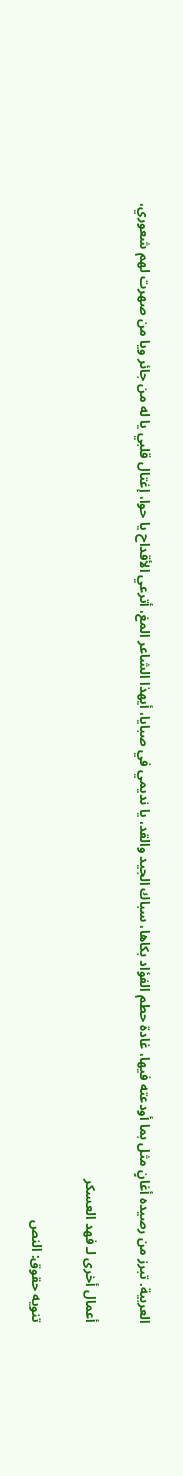العربية. تبرز من رصيده أغانٍ مثل بما أودعته فيها، غادة حطم الفؤاد بكاها، سباك الجيد والقد، يا نديمي في صبايا، أيهذا الشاعر المغ، أترعي الأقداح يا حوا، إغتال قلبي يا له من جائر ويا من صهرت لهم شعوري،

أعمال أخرى لـ فهد العسكر

تنويه حقوق: النص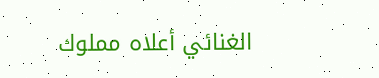الغنائي أعلاه مملوك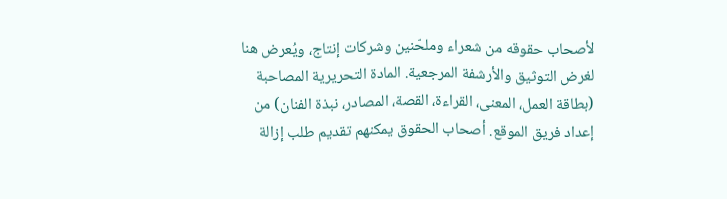لأصحاب حقوقه من شعراء وملحّنين وشركات إنتاج، ويُعرض هنا لغرض التوثيق والأرشفة المرجعية. المادة التحريرية المصاحبة (بطاقة العمل، المعنى، القراءة، القصة، المصادر، نبذة الفنان) من إعداد فريق الموقع. أصحاب الحقوق يمكنهم تقديم طلب إزالة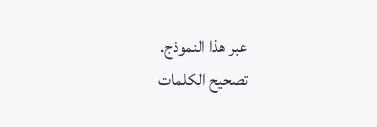عبر هذا النموذج.
تصحيح الكلمات